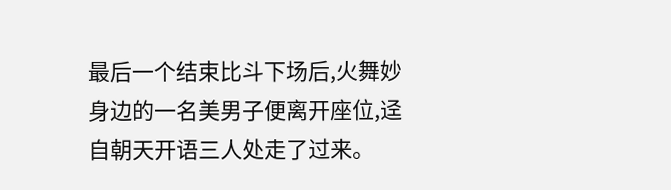最后一个结束比斗下场后,火舞妙身边的一名美男子便离开座位,迳自朝天开语三人处走了过来。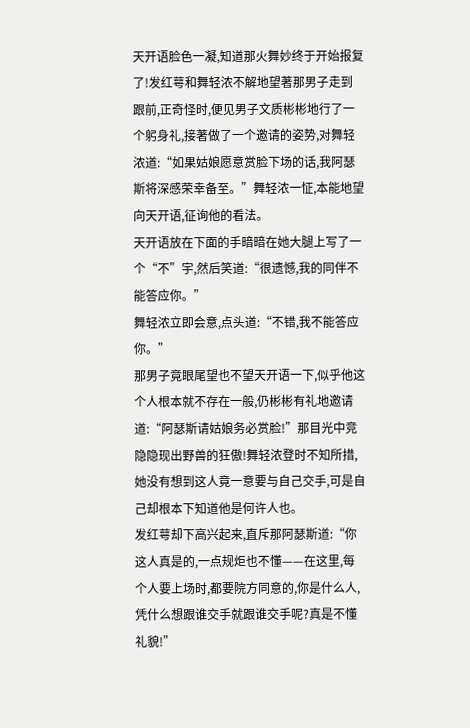天开语脸色一凝,知道那火舞妙终于开始报复了!发红萼和舞轻浓不解地望著那男子走到跟前,正奇怪时,便见男子文质彬彬地行了一个躬身礼,接著做了一个邀请的姿势,对舞轻浓道:“如果姑娘愿意赏脸下场的话,我阿瑟斯将深感荣幸备至。”舞轻浓一怔,本能地望向天开语,征询他的看法。
天开语放在下面的手暗暗在她大腿上写了一个“不”宇,然后笑道:“很遗憾,我的同伴不能答应你。”
舞轻浓立即会意,点头道:“不错,我不能答应你。”
那男子竟眼尾望也不望天开语一下,似乎他这个人根本就不存在一般,仍彬彬有礼地邀请道:“阿瑟斯请姑娘务必赏脸!”那目光中竞隐隐现出野兽的狂傲!舞轻浓登时不知所措,她没有想到这人竟一意要与自己交手,可是自己却根本下知道他是何许人也。
发红萼却下高兴起来,直斥那阿瑟斯道:“你这人真是的,一点规炬也不懂——在这里,每个人要上场时,都要院方同意的,你是什么人,凭什么想跟谁交手就跟谁交手呢?真是不懂礼貌!”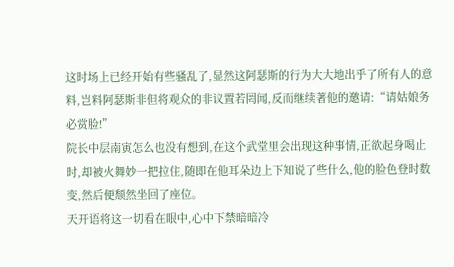这时场上已经开始有些骚乱了,显然这阿瑟斯的行为大大地出乎了所有人的意料,岂料阿瑟斯非但将观众的非议置若罔闻,反而继续著他的邀请:“请姑娘务必赏脸!”
院长中层南寅怎么也没有想到,在这个武堂里会出现这种事情,正欲起身喝止时,却被火舞妙一把拉住,随即在他耳朵边上下知说了些什么,他的脸色登时数变,然后便颓然坐回了座位。
天开语将这一切看在眼中,心中下禁暗暗冷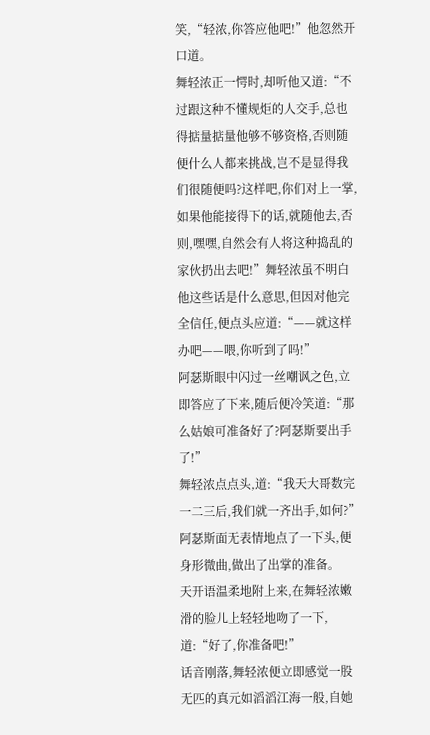笑,“轻浓,你答应他吧!”他忽然开口道。
舞轻浓正一愕时,却听他又道:“不过跟这种不懂规炬的人交手,总也得掂量掂量他够不够资格,否则随便什么人都来挑战,岂不是显得我们很随便吗?这样吧,你们对上一掌,如果他能接得下的话,就随他去,否则,嘿嘿,自然会有人将这种捣乱的家伙扔出去吧!”舞轻浓虽不明白他这些话是什么意思,但因对他完全信任,便点头应道:“——就这样办吧——喂,你听到了吗!”
阿瑟斯眼中闪过一丝嘲讽之色,立即答应了下来,随后便冷笑道:“那么姑娘可准备好了?阿瑟斯要出手了!”
舞轻浓点点头,道:“我天大哥数完一二三后,我们就一齐出手,如何?”
阿瑟斯面无表情地点了一下头,便身形微曲,做出了出掌的准备。
天开语温柔地附上来,在舞轻浓嫩滑的脸儿上轻轻地吻了一下,道:“好了,你准备吧!”
话音刚落,舞轻浓便立即感觉一股无匹的真元如滔滔江海一般,自她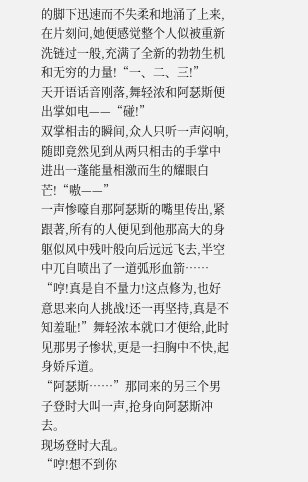的脚下迅速而不失柔和地涌了上来,在片刻问,她便感觉整个人似被重新洗链过一般,充满了全新的勃勃生机和无穷的力量!“一、二、三!”
天开语话音刚落,舞轻浓和阿瑟斯便出掌如电——“碰!”
双掌相击的瞬间,众人只听一声闷响,随即竟然见到从两只相击的手掌中进出一蓬能量相激而生的耀眼白芒!“嗷——”
一声惨嚎自那阿瑟斯的嘴里传出,紧跟著,所有的人便见到他那高大的身躯似风中残叶般向后远远飞去,半空中兀自喷出了一道弧形血箭……
“哼!真是自不量力!这点修为,也好意思来向人挑战!还一再坚持,真是不知羞耻!”舞轻浓本就口才便给,此时见那男子惨状,更是一扫胸中不快,起身娇斥道。
“阿瑟斯……”那同来的另三个男子登时大叫一声,抢身向阿瑟斯冲去。
现场登时大乱。
“哼!想不到你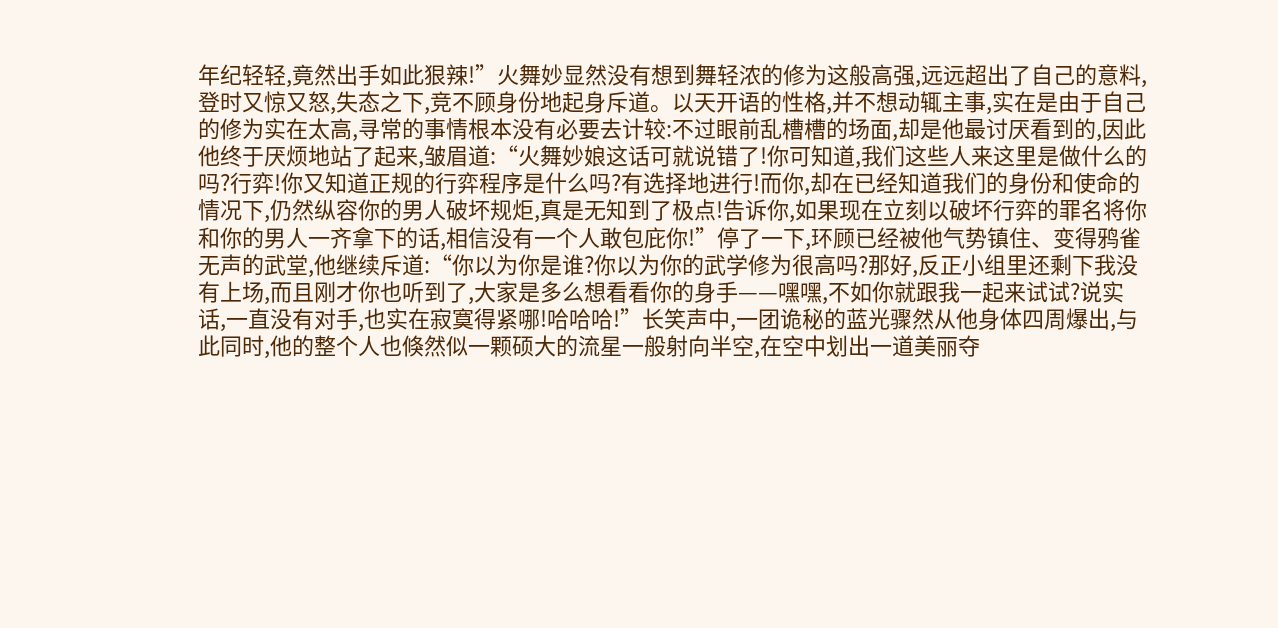年纪轻轻,竟然出手如此狠辣!”火舞妙显然没有想到舞轻浓的修为这般高强,远远超出了自己的意料,登时又惊又怒,失态之下,竞不顾身份地起身斥道。以天开语的性格,并不想动辄主事,实在是由于自己的修为实在太高,寻常的事情根本没有必要去计较:不过眼前乱槽槽的场面,却是他最讨厌看到的,因此他终于厌烦地站了起来,皱眉道:“火舞妙娘这话可就说错了!你可知道,我们这些人来这里是做什么的吗?行弈!你又知道正规的行弈程序是什么吗?有选择地进行!而你,却在已经知道我们的身份和使命的情况下,仍然纵容你的男人破坏规炬,真是无知到了极点!告诉你,如果现在立刻以破坏行弈的罪名将你和你的男人一齐拿下的话,相信没有一个人敢包庇你!”停了一下,环顾已经被他气势镇住、变得鸦雀无声的武堂,他继续斥道:“你以为你是谁?你以为你的武学修为很高吗?那好,反正小组里还剩下我没有上场,而且刚才你也听到了,大家是多么想看看你的身手——嘿嘿,不如你就跟我一起来试试?说实话,一直没有对手,也实在寂寞得紧哪!哈哈哈!”长笑声中,一团诡秘的蓝光骤然从他身体四周爆出,与此同时,他的整个人也倏然似一颗硕大的流星一般射向半空,在空中划出一道美丽夺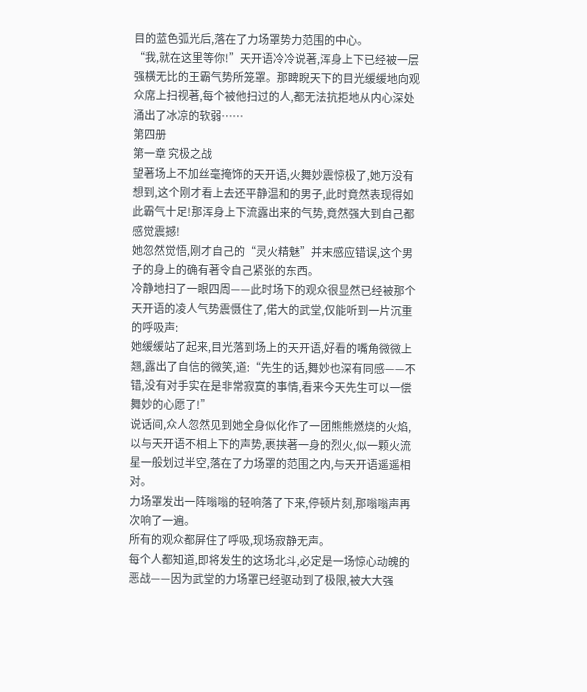目的蓝色弧光后,落在了力场罩势力范围的中心。
“我,就在这里等你!”天开语冷冷说著,浑身上下已经被一层强横无比的王霸气势所笼罩。那睥睨天下的目光缓缓地向观众席上扫视著,每个被他扫过的人,都无法抗拒地从内心深处涌出了冰凉的软弱……
第四册
第一章 究极之战
望著场上不加丝毫掩饰的天开语,火舞妙震惊极了,她万没有想到,这个刚才看上去还平静温和的男子,此时竟然表现得如此霸气十足!那浑身上下流露出来的气势,竟然强大到自己都感觉震撼!
她忽然觉悟,刚才自己的“灵火精魅”并末感应错误,这个男子的身上的确有著令自己紧张的东西。
冷静地扫了一眼四周——此时场下的观众很显然已经被那个天开语的凌人气势震慑住了,偌大的武堂,仅能听到一片沉重的呼吸声:
她缓缓站了起来,目光落到场上的天开语,好看的嘴角微微上翘,露出了自信的微笑,道:“先生的话,舞妙也深有同感——不错,没有对手实在是非常寂寞的事情,看来今天先生可以一偿舞妙的心愿了!”
说话间,众人忽然见到她全身似化作了一团熊熊燃烧的火焰,以与天开语不相上下的声势,裹挟著一身的烈火,似一颗火流星一般划过半空,落在了力场罩的范围之内,与天开语遥遥相对。
力场罩发出一阵嗡嗡的轻响落了下来,停顿片刻,那嗡嗡声再次响了一遍。
所有的观众都屏住了呼吸,现场寂静无声。
每个人都知道,即将发生的这场北斗,必定是一场惊心动魄的恶战——因为武堂的力场罩已经驱动到了极限,被大大强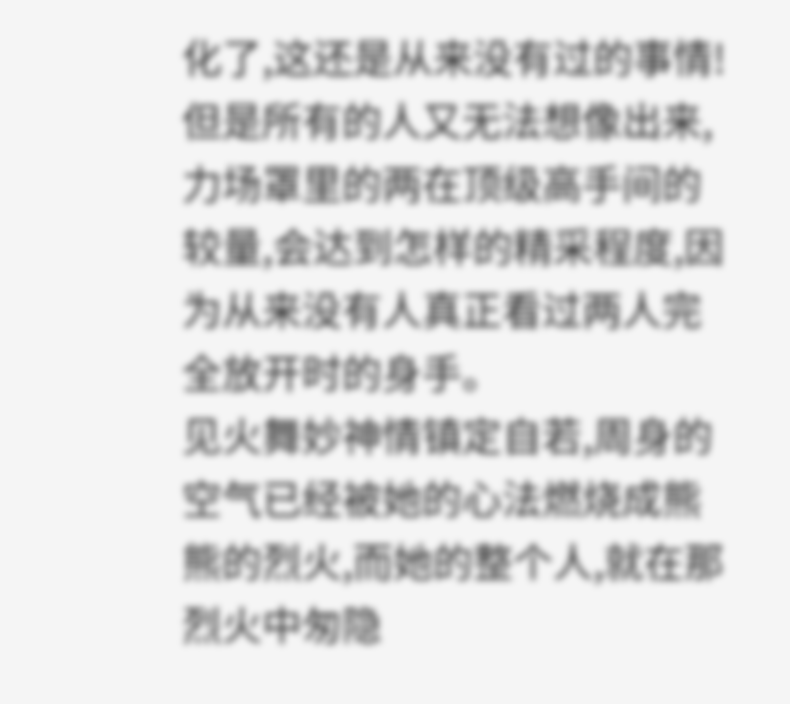化了,这还是从来没有过的事情!
但是所有的人又无法想像出来,力场罩里的两在顶级高手间的较量,会达到怎样的精采程度,因为从来没有人真正看过两人完全放开时的身手。
见火舞妙神情镇定自若,周身的空气已经被她的心法燃烧成熊熊的烈火,而她的整个人,就在那烈火中匆隐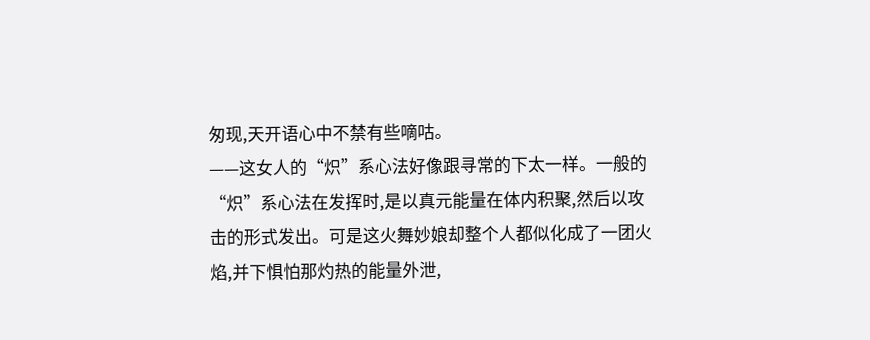匆现,天开语心中不禁有些嘀咕。
——这女人的“炽”系心法好像跟寻常的下太一样。一般的“炽”系心法在发挥时,是以真元能量在体内积聚,然后以攻击的形式发出。可是这火舞妙娘却整个人都似化成了一团火焰,并下惧怕那灼热的能量外泄,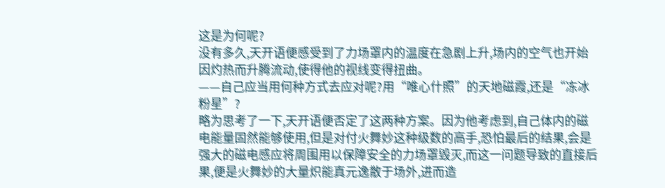这是为何呢?
没有多久,天开语便感受到了力场罩内的温度在急剧上升,场内的空气也开始因灼热而升腾流动,使得他的视线变得扭曲。
——自己应当用何种方式去应对呢?用“唯心什照”的天地磁霞,还是“冻冰粉星”?
略为思考了一下,天开语便否定了这两种方案。因为他考虑到,自己体内的磁电能量固然能够使用,但是对付火舞妙这种级数的高手,恐怕最后的结果,会是强大的磁电感应将周围用以保障安全的力场罩毁灭,而这一问题导致的直接后果,便是火舞妙的大量炽能真元逸散于场外,进而造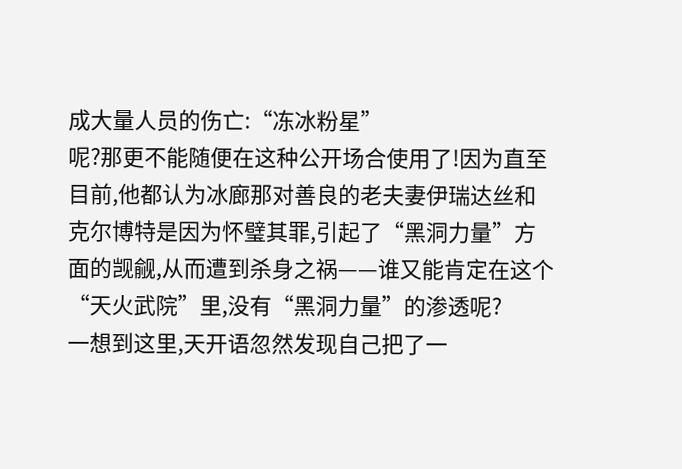成大量人员的伤亡:“冻冰粉星”
呢?那更不能随便在这种公开场合使用了!因为直至目前,他都认为冰廊那对善良的老夫妻伊瑞达丝和克尔博特是因为怀璧其罪,引起了“黑洞力量”方面的觊觎,从而遭到杀身之祸——谁又能肯定在这个“天火武院”里,没有“黑洞力量”的渗透呢?
一想到这里,天开语忽然发现自己把了一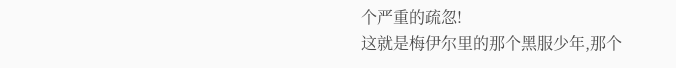个严重的疏忽!
这就是梅伊尔里的那个黑服少年,那个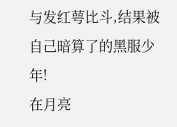与发红萼比斗,结果被自己暗算了的黑服少年!
在月亮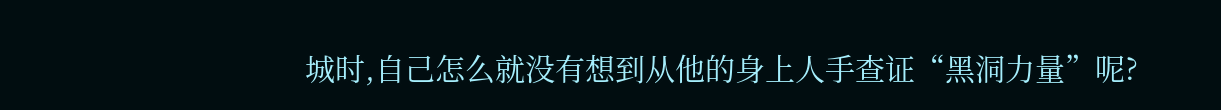城时,自己怎么就没有想到从他的身上人手查证“黑洞力量”呢?